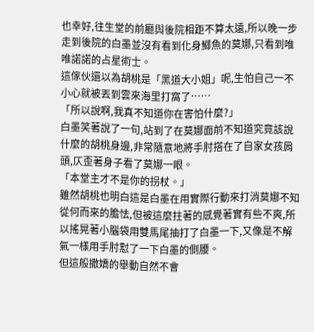也幸好,往生堂的前廳與後院相距不算太遠,所以晚一步走到後院的白墨並沒有看到化身鯽魚的莫娜,只看到唯唯諾諾的占星術士。
這傢伙還以為胡桃是「黑道大小姐」呢,生怕自己一不小心就被丟到雲來海里打窩了……
「所以說啊,我真不知道你在害怕什麼?」
白墨笑著說了一句,站到了在莫娜面前不知道究竟該說什麼的胡桃身邊,非常隨意地將手肘搭在了自家女孩肩頭,仄歪著身子看了莫娜一眼。
「本堂主才不是你的拐杖。」
雖然胡桃也明白這是白墨在用實際行動來打消莫娜不知從何而來的膽怯,但被這麼拄著的感覺著實有些不爽,所以搖晃著小腦袋用雙馬尾抽打了白墨一下,又像是不解氣一樣用手肘懟了一下白墨的側腰。
但這般撒嬌的舉動自然不會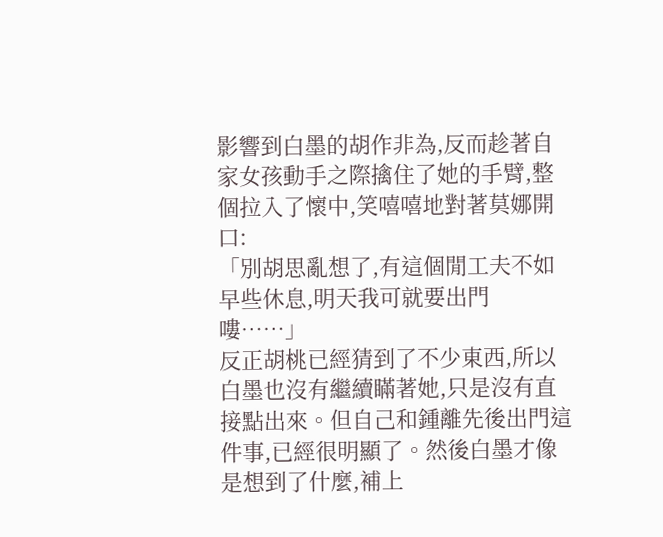影響到白墨的胡作非為,反而趁著自家女孩動手之際擒住了她的手臂,整個拉入了懷中,笑嘻嘻地對著莫娜開口:
「別胡思亂想了,有這個閒工夫不如早些休息,明天我可就要出門嘍……」
反正胡桃已經猜到了不少東西,所以白墨也沒有繼續瞞著她,只是沒有直接點出來。但自己和鍾離先後出門這件事,已經很明顯了。然後白墨才像是想到了什麼,補上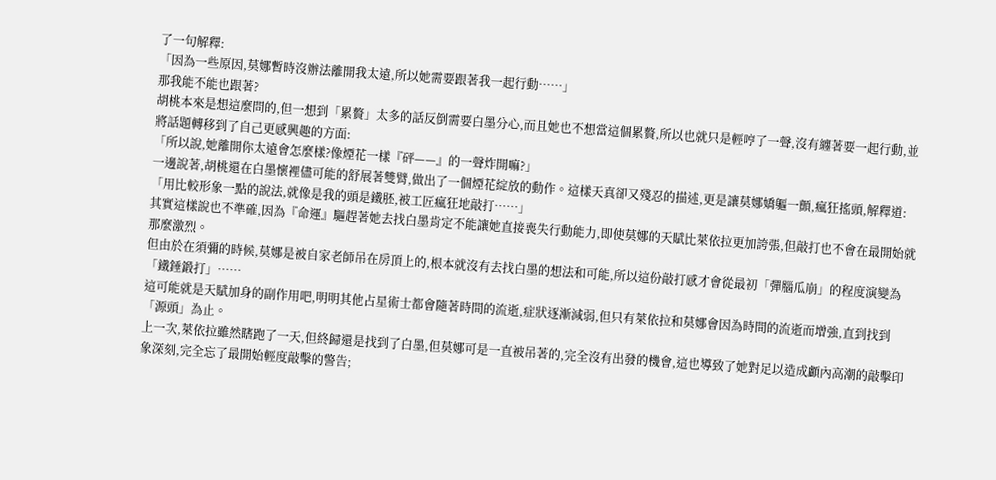了一句解釋:
「因為一些原因,莫娜暫時沒辦法離開我太遠,所以她需要跟著我一起行動……」
那我能不能也跟著?
胡桃本來是想這麼問的,但一想到「累贅」太多的話反倒需要白墨分心,而且她也不想當這個累贅,所以也就只是輕哼了一聲,沒有纏著要一起行動,並將話題轉移到了自己更感興趣的方面:
「所以說,她離開你太遠會怎麼樣?像煙花一樣『砰——』的一聲炸開嘛?」
一邊說著,胡桃還在白墨懷裡儘可能的舒展著雙臂,做出了一個煙花綻放的動作。這樣天真卻又殘忍的描述,更是讓莫娜嬌軀一顫,瘋狂搖頭,解釋道:
「用比較形象一點的說法,就像是我的頭是鐵胚,被工匠瘋狂地敲打……」
其實這樣說也不準確,因為『命運』驅趕著她去找白墨肯定不能讓她直接喪失行動能力,即使莫娜的天賦比萊依拉更加誇張,但敲打也不會在最開始就那麼激烈。
但由於在須彌的時候,莫娜是被自家老師吊在房頂上的,根本就沒有去找白墨的想法和可能,所以這份敲打感才會從最初「彈腦瓜崩」的程度演變為「鐵錘鍛打」……
這可能就是天賦加身的副作用吧,明明其他占星術士都會隨著時間的流逝,症狀逐漸減弱,但只有萊依拉和莫娜會因為時間的流逝而增強,直到找到「源頭」為止。
上一次,萊依拉雖然瞎跑了一天,但終歸還是找到了白墨,但莫娜可是一直被吊著的,完全沒有出發的機會,這也導致了她對足以造成顱內高潮的敲擊印象深刻,完全忘了最開始輕度敲擊的警告;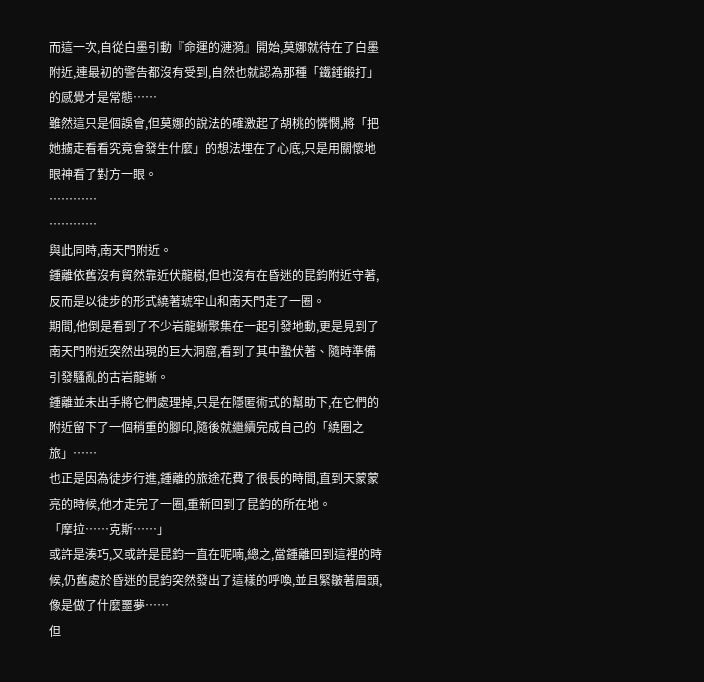而這一次,自從白墨引動『命運的漣漪』開始,莫娜就待在了白墨附近,連最初的警告都沒有受到,自然也就認為那種「鐵錘鍛打」的感覺才是常態……
雖然這只是個誤會,但莫娜的說法的確激起了胡桃的憐憫,將「把她擄走看看究竟會發生什麼」的想法埋在了心底,只是用關懷地眼神看了對方一眼。
…………
…………
與此同時,南天門附近。
鍾離依舊沒有貿然靠近伏龍樹,但也沒有在昏迷的昆鈞附近守著,反而是以徒步的形式繞著琥牢山和南天門走了一圈。
期間,他倒是看到了不少岩龍蜥聚集在一起引發地動,更是見到了南天門附近突然出現的巨大洞窟,看到了其中蟄伏著、隨時準備引發騷亂的古岩龍蜥。
鍾離並未出手將它們處理掉,只是在隱匿術式的幫助下,在它們的附近留下了一個稍重的腳印,隨後就繼續完成自己的「繞圈之旅」……
也正是因為徒步行進,鍾離的旅途花費了很長的時間,直到天蒙蒙亮的時候,他才走完了一圈,重新回到了昆鈞的所在地。
「摩拉……克斯……」
或許是湊巧,又或許是昆鈞一直在呢喃,總之,當鍾離回到這裡的時候,仍舊處於昏迷的昆鈞突然發出了這樣的呼喚,並且緊皺著眉頭,像是做了什麼噩夢……
但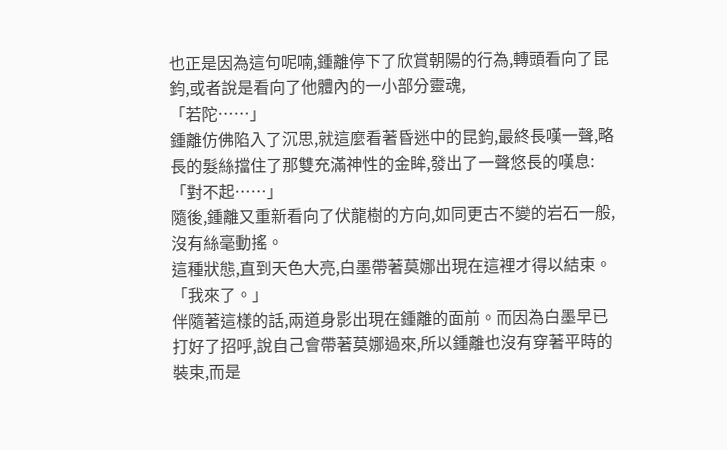也正是因為這句呢喃,鍾離停下了欣賞朝陽的行為,轉頭看向了昆鈞,或者說是看向了他體內的一小部分靈魂,
「若陀……」
鍾離仿佛陷入了沉思,就這麼看著昏迷中的昆鈞,最終長嘆一聲,略長的髮絲擋住了那雙充滿神性的金眸,發出了一聲悠長的嘆息:
「對不起……」
隨後,鍾離又重新看向了伏龍樹的方向,如同更古不變的岩石一般,沒有絲毫動搖。
這種狀態,直到天色大亮,白墨帶著莫娜出現在這裡才得以結束。
「我來了。」
伴隨著這樣的話,兩道身影出現在鍾離的面前。而因為白墨早已打好了招呼,說自己會帶著莫娜過來,所以鍾離也沒有穿著平時的裝束,而是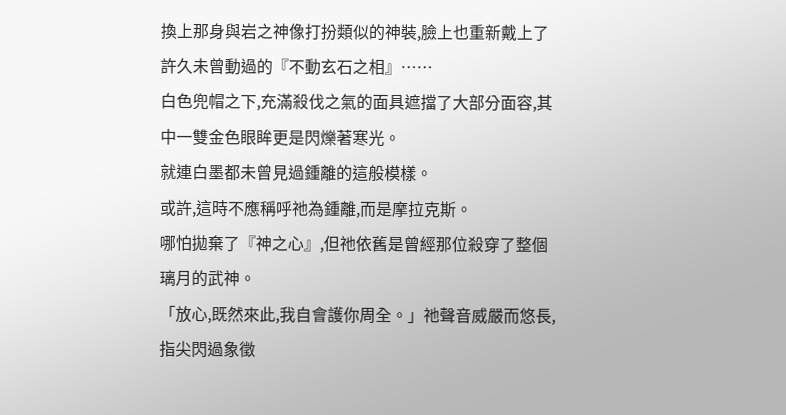換上那身與岩之神像打扮類似的神裝,臉上也重新戴上了許久未曾動過的『不動玄石之相』……
白色兜帽之下,充滿殺伐之氣的面具遮擋了大部分面容,其中一雙金色眼眸更是閃爍著寒光。
就連白墨都未曾見過鍾離的這般模樣。
或許,這時不應稱呼祂為鍾離,而是摩拉克斯。
哪怕拋棄了『神之心』,但祂依舊是曾經那位殺穿了整個璃月的武神。
「放心,既然來此,我自會護你周全。」祂聲音威嚴而悠長,指尖閃過象徵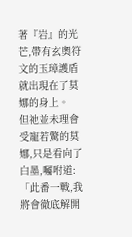著『岩』的光芒,帶有玄奧符文的玉璋護盾就出現在了莫娜的身上。
但祂並未理會受寵若驚的莫娜,只是看向了白墨,囑咐道:
「此番一戰,我將會徹底解開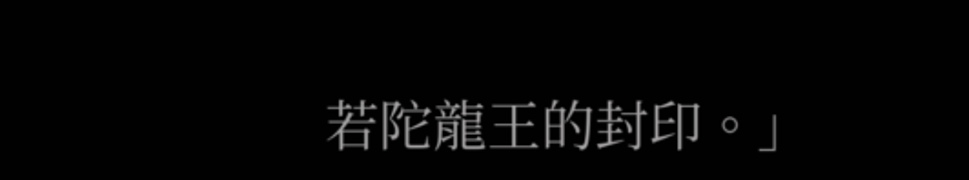若陀龍王的封印。」